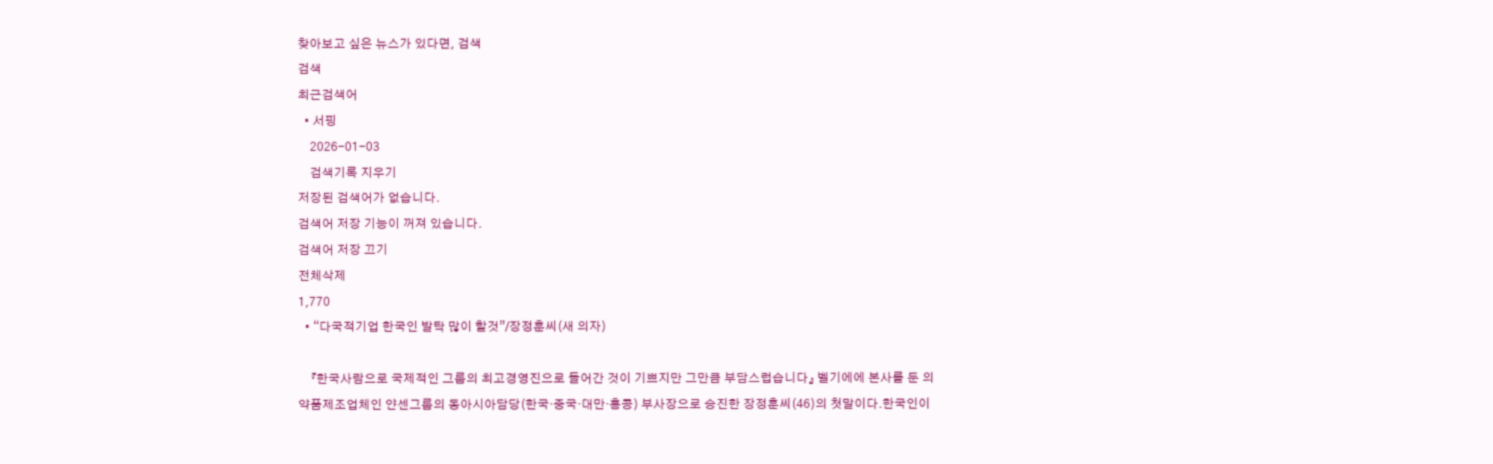찾아보고 싶은 뉴스가 있다면, 검색
검색
최근검색어
  • 서핑
    2026-01-03
    검색기록 지우기
저장된 검색어가 없습니다.
검색어 저장 기능이 꺼져 있습니다.
검색어 저장 끄기
전체삭제
1,770
  • “다국적기업 한국인 발탁 많이 할것”/장정훈씨(새 의자)

    『한국사람으로 국제적인 그룹의 최고경영진으로 들어간 것이 기쁘지만 그만큼 부담스럽습니다』 벨기에에 본사를 둔 의약품제조업체인 얀센그룹의 동아시아담당(한국·중국·대만·홍콩) 부사장으로 승진한 장정훈씨(46)의 첫말이다.한국인이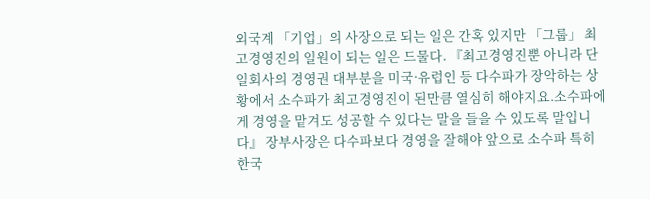외국계 「기업」의 사장으로 되는 일은 간혹 있지만 「그룹」 최고경영진의 일원이 되는 일은 드물다. 『최고경영진뿐 아니라 단일회사의 경영권 대부분을 미국·유럽인 등 다수파가 장악하는 상황에서 소수파가 최고경영진이 된만큼 열심히 해야지요.소수파에게 경영을 맡겨도 성공할 수 있다는 말을 들을 수 있도록 말입니다』 장부사장은 다수파보다 경영을 잘해야 앞으로 소수파 특히 한국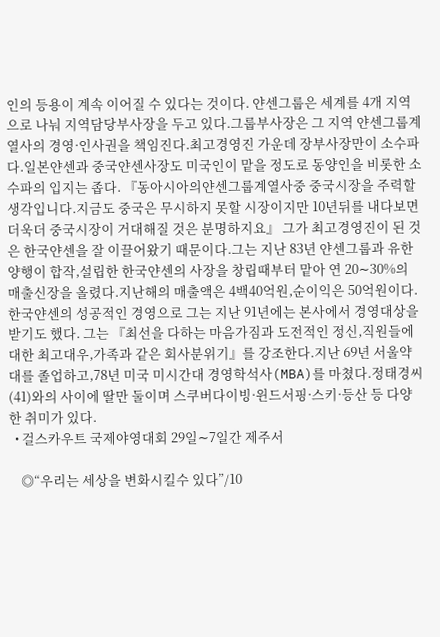인의 등용이 계속 이어질 수 있다는 것이다. 얀센그룹은 세계를 4개 지역으로 나눠 지역담당부사장을 두고 있다.그룹부사장은 그 지역 얀센그룹계열사의 경영·인사권을 책임진다.최고경영진 가운데 장부사장만이 소수파다.일본얀센과 중국얀센사장도 미국인이 맡을 정도로 동양인을 비롯한 소수파의 입지는 좁다. 『동아시아의얀센그룹계열사중 중국시장을 주력할 생각입니다.지금도 중국은 무시하지 못할 시장이지만 10년뒤를 내다보면 더욱더 중국시장이 거대해질 것은 분명하지요』 그가 최고경영진이 된 것은 한국얀센을 잘 이끌어왔기 때문이다.그는 지난 83년 얀센그룹과 유한양행이 합작,설립한 한국얀센의 사장을 창립때부터 맡아 연 20∼30%의 매출신장을 올렸다.지난해의 매출액은 4백40억원,순이익은 50억원이다.한국얀센의 성공적인 경영으로 그는 지난 91년에는 본사에서 경영대상을 받기도 했다. 그는 『최선을 다하는 마음가짐과 도전적인 정신,직원들에 대한 최고대우,가족과 같은 회사분위기』를 강조한다.지난 69년 서울약대를 졸업하고,78년 미국 미시간대 경영학석사(MBA)를 마쳤다.정태경씨(41)와의 사이에 딸만 둘이며 스쿠버다이빙·윈드서핑·스키·등산 등 다양한 취미가 있다.
  • 걸스카우트 국제야영대회 29일∼7일간 제주서

    ◎“우리는 세상을 변화시킬수 있다”/10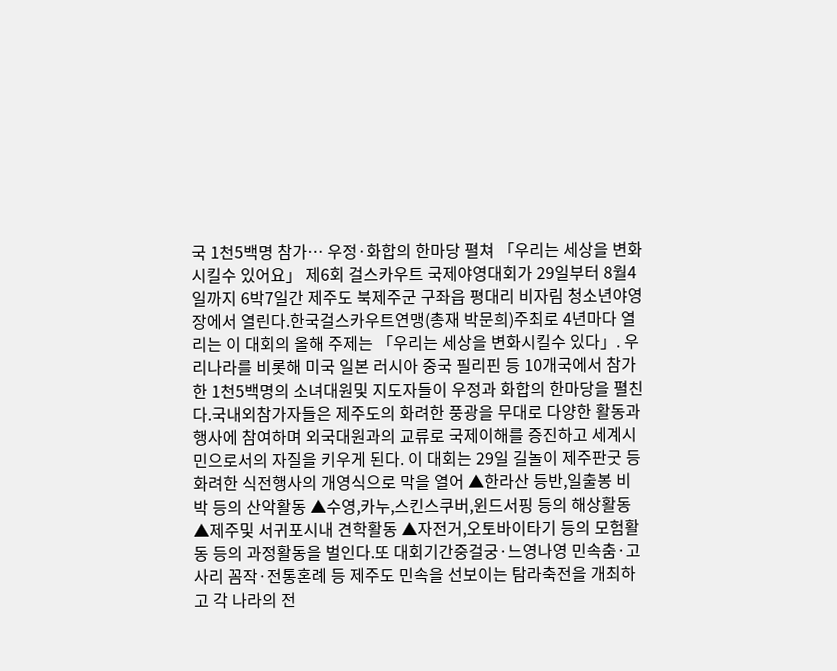국 1천5백명 참가… 우정·화합의 한마당 펼쳐 「우리는 세상을 변화시킬수 있어요」 제6회 걸스카우트 국제야영대회가 29일부터 8월4일까지 6박7일간 제주도 북제주군 구좌읍 평대리 비자림 청소년야영장에서 열린다.한국걸스카우트연맹(총재 박문희)주최로 4년마다 열리는 이 대회의 올해 주제는 「우리는 세상을 변화시킬수 있다」. 우리나라를 비롯해 미국 일본 러시아 중국 필리핀 등 10개국에서 참가한 1천5백명의 소녀대원및 지도자들이 우정과 화합의 한마당을 펼친다.국내외참가자들은 제주도의 화려한 풍광을 무대로 다양한 활동과 행사에 참여하며 외국대원과의 교류로 국제이해를 증진하고 세계시민으로서의 자질을 키우게 된다. 이 대회는 29일 길놀이 제주판굿 등 화려한 식전행사의 개영식으로 막을 열어 ▲한라산 등반,일출봉 비박 등의 산악활동 ▲수영,카누,스킨스쿠버,윈드서핑 등의 해상활동 ▲제주및 서귀포시내 견학활동 ▲자전거,오토바이타기 등의 모험활동 등의 과정활동을 벌인다.또 대회기간중걸궁·느영나영 민속춤·고사리 꼼작·전통혼례 등 제주도 민속을 선보이는 탐라축전을 개최하고 각 나라의 전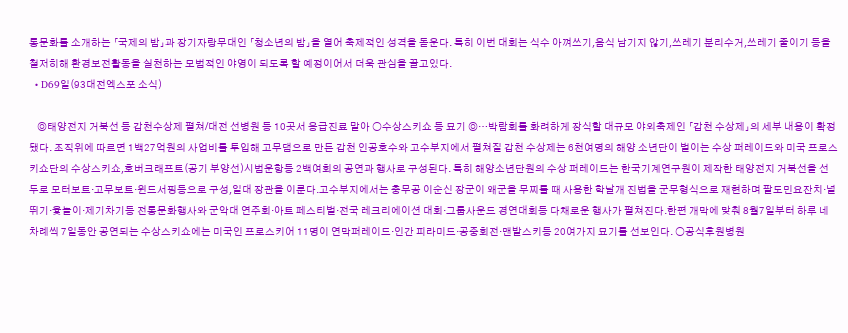통문화를 소개하는 「국제의 밤」과 장기자랑무대인 「청소년의 밤」을 열어 축제적인 성격을 돋운다. 특히 이번 대회는 식수 아껴쓰기,음식 남기지 않기,쓰레기 분리수거,쓰레기 줄이기 등을 철저히해 환경보전활동을 실천하는 모범적인 야영이 되도록 할 예정이어서 더욱 관심을 끌고있다.
  • D69일(93대전엑스포 소식)

    ◎태양전지 거북선 등 갑천수상제 펼쳐/대전 선병원 등 10곳서 응급진료 맡아 ○수상스키쇼 등 묘기 ◎…박람회를 화려하게 장식할 대규모 야외축제인 「갑천 수상제」의 세부 내용이 확정됐다. 조직위에 따르면 1백27억원의 사업비를 투입해 고무댐으로 만든 갑천 인공호수와 고수부지에서 펼쳐질 갑천 수상제는 6천여명의 해양 소년단이 벌이는 수상 퍼레이드와 미국 프로스키쇼단의 수상스키쇼,호버크래프트(공기 부양선)시범운항등 2백여회의 공연과 행사로 구성된다. 특히 해양소년단원의 수상 퍼레이드는 한국기계연구원이 제작한 태양전지 거북선을 선두로 모터보트·고무보트·윈드서핑등으로 구성,일대 장관을 이룬다.고수부지에서는 충무공 이순신 장군이 왜군을 무찌를 때 사용한 학날개 진법을 군무형식으로 재현하며 팔도민요잔치·널뛰기·윷놀이·제기차기등 전통문화행사와 군악대 연주회·아트 페스티벌·전국 레크리에이션 대회·그룹사운드 경연대회등 다채로운 행사가 펼쳐진다.한편 개막에 맞춰 8월7일부터 하루 네차례씩 7일동안 공연되는 수상스키쇼에는 미국인 프로스키어 11명이 연막퍼레이드·인간 피라미드·공중회전·맨발스키등 20여가지 묘기를 선보인다. ○공식후원병원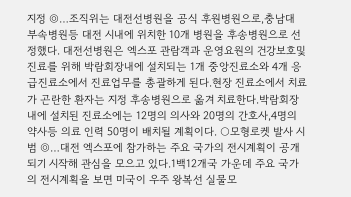지정 ◎…조직위는 대전선병원을 공식 후원병원으로,충남대 부속병원등 대전 시내에 위치한 10개 병원을 후송병원으로 선정했다. 대전선병원은 엑스포 관람객과 운영요원의 건강보호및 진료를 위해 박람회장내에 설치되는 1개 중앙진료소와 4개 응급진료소에서 진료업무를 총괄하게 된다.현장 진료소에서 치료가 곤란한 환자는 지정 후송병원으로 옮겨 치료한다.박람회장 내에 설치된 진료소에는 12명의 의사와 20명의 간호사,4명의 약사등 의료 인력 50명이 배치될 계획이다. ○모형로켓 발사 시범 ◎…대전 엑스포에 참가하는 주요 국가의 전시계획이 공개되기 시작해 관심을 모으고 있다.1백12개국 가운데 주요 국가의 전시계획을 보면 미국이 우주 왕복선 실물모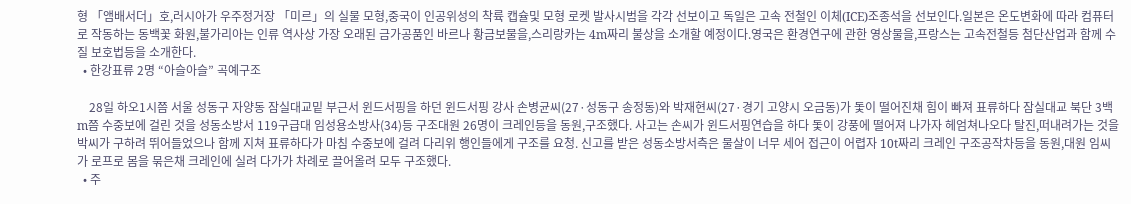형 「앰배서더」호,러시아가 우주정거장 「미르」의 실물 모형,중국이 인공위성의 착륙 캡슐및 모형 로켓 발사시범을 각각 선보이고 독일은 고속 전철인 이체(ICE)조종석을 선보인다.일본은 온도변화에 따라 컴퓨터로 작동하는 동백꽃 화원,불가리아는 인류 역사상 가장 오래된 금가공품인 바르나 황금보물을,스리랑카는 4m짜리 불상을 소개할 예정이다.영국은 환경연구에 관한 영상물을,프랑스는 고속전철등 첨단산업과 함께 수질 보호법등을 소개한다.
  • 한강표류 2명 “아슬아슬” 곡예구조

    28일 하오1시쯤 서울 성동구 자양동 잠실대교밑 부근서 윈드서핑을 하던 윈드서핑 강사 손병균씨(27·성동구 송정동)와 박재현씨(27·경기 고양시 오금동)가 돛이 떨어진채 힘이 빠져 표류하다 잠실대교 북단 3백m쯤 수중보에 걸린 것을 성동소방서 119구급대 임성용소방사(34)등 구조대원 26명이 크레인등을 동원,구조했다. 사고는 손씨가 윈드서핑연습을 하다 돛이 강풍에 떨어져 나가자 헤엄쳐나오다 탈진,떠내려가는 것을 박씨가 구하려 뛰어들었으나 함께 지쳐 표류하다가 마침 수중보에 걸려 다리위 행인들에게 구조를 요청. 신고를 받은 성동소방서측은 물살이 너무 세어 접근이 어렵자 10t짜리 크레인 구조공작차등을 동원,대원 임씨가 로프로 몸을 묶은채 크레인에 실려 다가가 차례로 끌어올려 모두 구조했다.
  • 주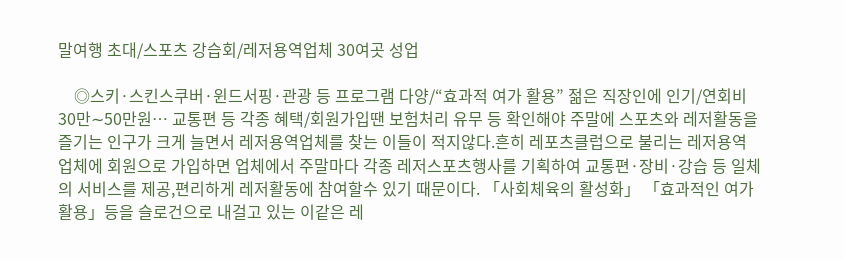말여행 초대/스포츠 강습회/레저용역업체 30여곳 성업

    ◎스키·스킨스쿠버·윈드서핑·관광 등 프로그램 다양/“효과적 여가 활용” 젊은 직장인에 인기/연회비 30만∼50만원… 교통편 등 각종 혜택/회원가입땐 보험처리 유무 등 확인해야 주말에 스포츠와 레저활동을 즐기는 인구가 크게 늘면서 레저용역업체를 찾는 이들이 적지않다.흔히 레포츠클럽으로 불리는 레저용역업체에 회원으로 가입하면 업체에서 주말마다 각종 레저스포츠행사를 기획하여 교통편·장비·강습 등 일체의 서비스를 제공,편리하게 레저활동에 참여할수 있기 때문이다. 「사회체육의 활성화」 「효과적인 여가활용」등을 슬로건으로 내걸고 있는 이같은 레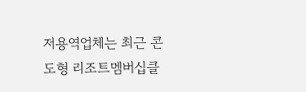저용역업체는 최근 콘도형 리조트멤버십클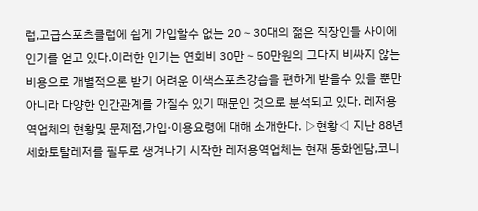럽,고급스포츠클럽에 쉽게 가입할수 없는 20∼30대의 젊은 직장인들 사이에 인기를 얻고 있다.이러한 인기는 연회비 30만∼50만원의 그다지 비싸지 않는 비용으로 개별적으론 받기 어려운 이색스포츠강습을 편하게 받을수 있을 뿐만아니라 다양한 인간관계를 가질수 있기 때문인 것으로 분석되고 있다. 레저용역업체의 현황및 문제점,가입·이용요령에 대해 소개한다. ▷현황◁ 지난 88년 세화토탈레저를 필두로 생겨나기 시작한 레저용역업체는 현재 동화엔담,코니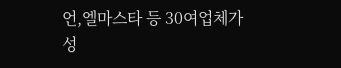언,엘마스타 등 30여업체가 성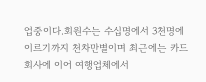업중이다.회원수는 수십명에서 3천명에 이르기까지 천차만별이며 최근에는 카드회사에 이어 여행업체에서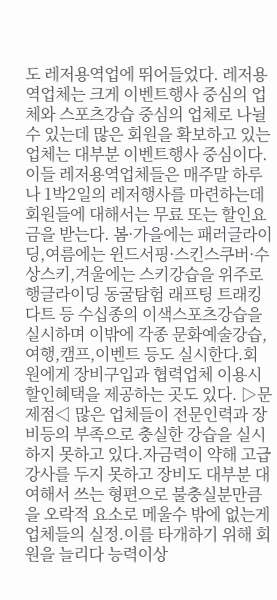도 레저용역업에 뛰어들었다. 레저용역업체는 크게 이벤트행사 중심의 업체와 스포츠강습 중심의 업체로 나뉠수 있는데 많은 회원을 확보하고 있는 업체는 대부분 이벤트행사 중심이다.이들 레저용역업체들은 매주말 하루나 1박2일의 레저행사를 마련하는데 회원들에 대해서는 무료 또는 할인요금을 받는다. 봄·가을에는 패러글라이딩,여름에는 윈드서핑·스킨스쿠버·수상스키,겨울에는 스키강습을 위주로 행글라이딩 동굴탐험 래프팅 트래킹 다트 등 수십종의 이색스포츠강습을 실시하며 이밖에 각종 문화예술강습,여행,캠프,이벤트 등도 실시한다.회원에게 장비구입과 협력업체 이용시 할인혜택을 제공하는 곳도 있다. ▷문제점◁ 많은 업체들이 전문인력과 장비등의 부족으로 충실한 강습을 실시하지 못하고 있다.자금력이 약해 고급강사를 두지 못하고 장비도 대부분 대여해서 쓰는 형편으로 불충실분만큼을 오락적 요소로 메울수 밖에 없는게 업체들의 실정.이를 타개하기 위해 회원을 늘리다 능력이상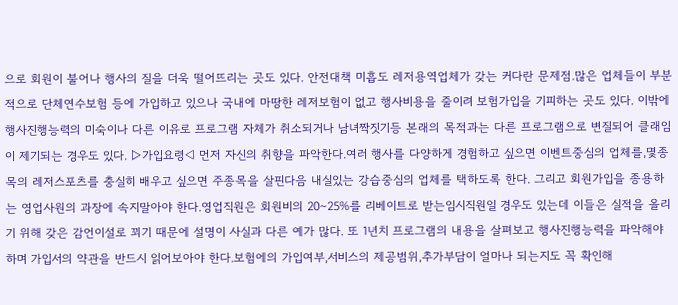으로 회원이 불어나 행사의 질을 더욱 떨어뜨리는 곳도 있다. 안전대책 미흡도 레저용역업체가 갖는 커다란 문제점.많은 업체들이 부분적으로 단체연수보험 등에 가입하고 있으나 국내에 마땅한 레저보험이 없고 행사비용을 줄이려 보험가입을 기피하는 곳도 있다. 이밖에 행사진행능력의 미숙이나 다른 이유로 프로그램 자체가 취소되거나 남녀짝짓기등 본래의 목적과는 다른 프로그램으로 변질되어 클래임이 제기되는 경우도 있다. ▷가입요령◁ 먼저 자신의 취향을 파악한다.여러 행사를 다양하게 경험하고 싶으면 이벤트중심의 업체를,몇종목의 레저스포츠를 충실히 배우고 싶으면 주종목을 살핀다음 내실있는 강습중심의 업체를 택하도록 한다. 그리고 회원가입을 종용하는 영업사원의 과장에 속지말아야 한다.영업직원은 회원비의 20∼25%를 리베이트로 받는임시직원일 경우도 있는데 이들은 실적을 올리기 위해 갖은 감언이설로 꾀기 때문에 설명이 사실과 다른 예가 많다. 또 1년치 프로그램의 내용을 살펴보고 행사진행능력을 파악해야 하며 가입서의 약관을 반드시 읽어보아야 한다.보험에의 가입여부,서비스의 제공범위,추가부담이 얼마나 되는지도 꼭 확인해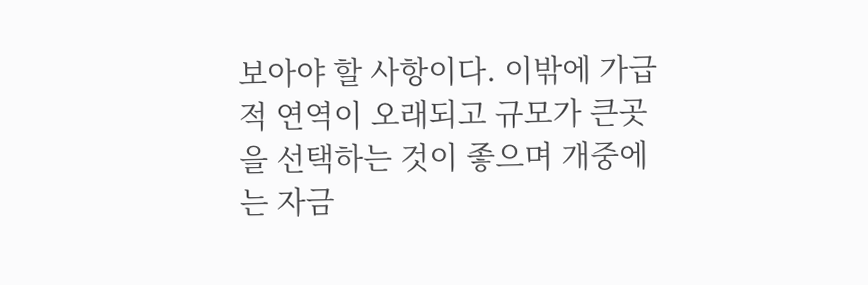보아야 할 사항이다. 이밖에 가급적 연역이 오래되고 규모가 큰곳을 선택하는 것이 좋으며 개중에는 자금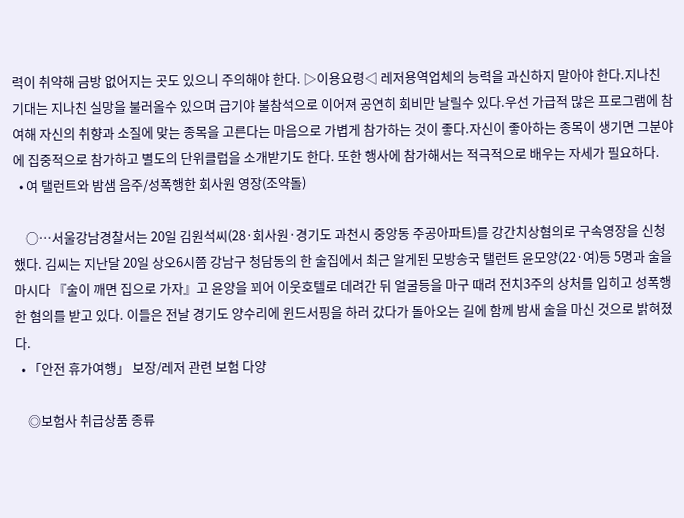력이 취약해 금방 없어지는 곳도 있으니 주의해야 한다. ▷이용요령◁ 레저용역업체의 능력을 과신하지 말아야 한다.지나친 기대는 지나친 실망을 불러올수 있으며 급기야 불참석으로 이어져 공연히 회비만 날릴수 있다.우선 가급적 많은 프로그램에 참여해 자신의 취향과 소질에 맞는 종목을 고른다는 마음으로 가볍게 참가하는 것이 좋다.자신이 좋아하는 종목이 생기면 그분야에 집중적으로 참가하고 별도의 단위클럽을 소개받기도 한다. 또한 행사에 참가해서는 적극적으로 배우는 자세가 필요하다.
  • 여 탤런트와 밤샘 음주/성폭행한 회사원 영장(조약돌)

    ○…서울강남경찰서는 20일 김원석씨(28·회사원·경기도 과천시 중앙동 주공아파트)를 강간치상혐의로 구속영장을 신청했다. 김씨는 지난달 20일 상오6시쯤 강남구 청담동의 한 술집에서 최근 알게된 모방송국 탤런트 윤모양(22·여)등 5명과 술을 마시다 『술이 깨면 집으로 가자』고 윤양을 꾀어 이웃호텔로 데려간 뒤 얼굴등을 마구 때려 전치3주의 상처를 입히고 성폭행한 혐의를 받고 있다. 이들은 전날 경기도 양수리에 윈드서핑을 하러 갔다가 돌아오는 길에 함께 밤새 술을 마신 것으로 밝혀졌다.
  • 「안전 휴가여행」 보장/레저 관련 보험 다양

    ◎보험사 취급상품 종류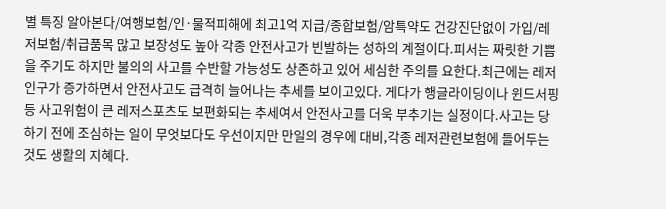별 특징 알아본다/여행보험/인·물적피해에 최고1억 지급/종합보험/암특약도 건강진단없이 가입/레저보험/취급품목 많고 보장성도 높아 각종 안전사고가 빈발하는 성하의 계절이다.피서는 짜릿한 기쁨을 주기도 하지만 불의의 사고를 수반할 가능성도 상존하고 있어 세심한 주의를 요한다.최근에는 레저인구가 증가하면서 안전사고도 급격히 늘어나는 추세를 보이고있다. 게다가 행글라이딩이나 윈드서핑등 사고위험이 큰 레저스포츠도 보편화되는 추세여서 안전사고를 더욱 부추기는 실정이다.사고는 당하기 전에 조심하는 일이 무엇보다도 우선이지만 만일의 경우에 대비,각종 레저관련보험에 들어두는 것도 생활의 지혜다.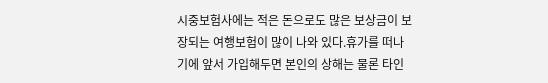시중보험사에는 적은 돈으로도 많은 보상금이 보장되는 여행보험이 많이 나와 있다.휴가를 떠나기에 앞서 가입해두면 본인의 상해는 물론 타인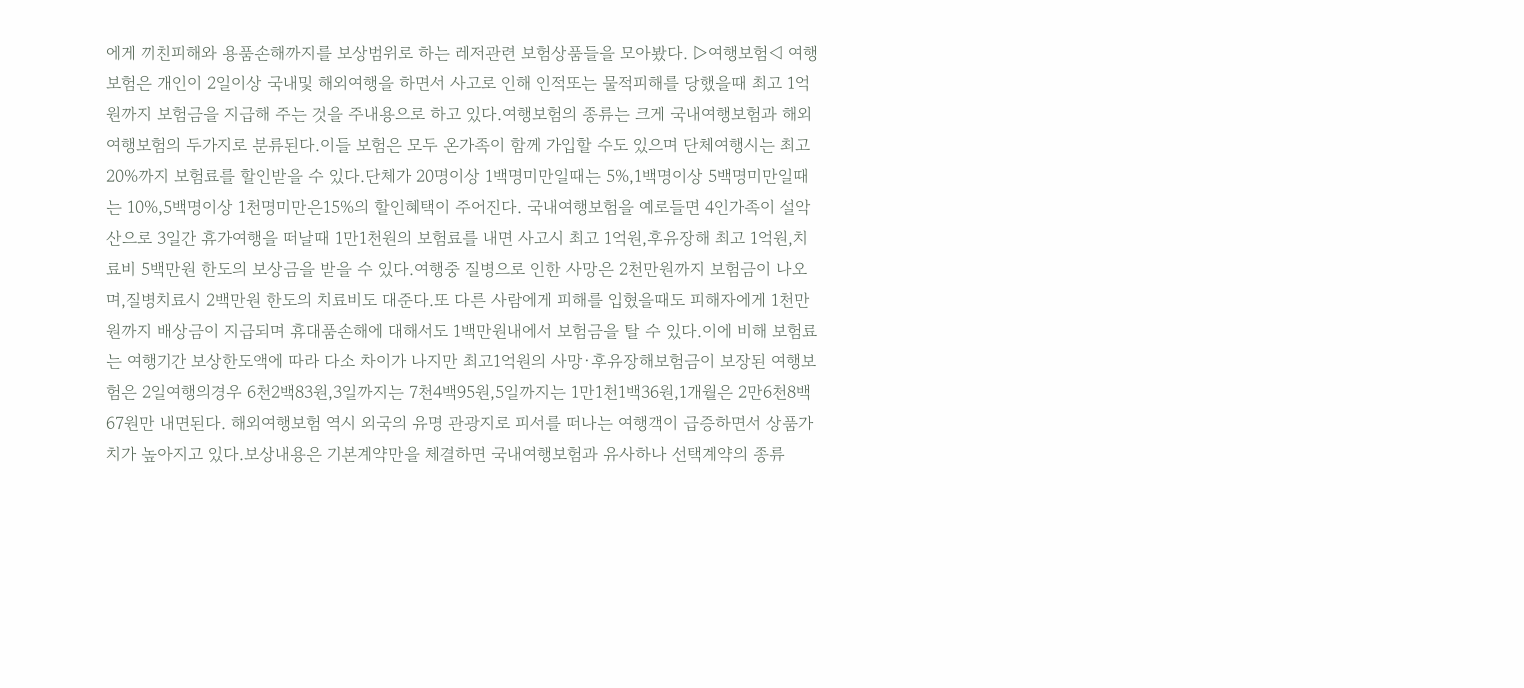에게 끼친피해와 용품손해까지를 보상범위로 하는 레저관련 보험상품들을 모아봤다. ▷여행보험◁ 여행보험은 개인이 2일이상 국내및 해외여행을 하면서 사고로 인해 인적또는 물적피해를 당했을때 최고 1억원까지 보험금을 지급해 주는 것을 주내용으로 하고 있다.여행보험의 종류는 크게 국내여행보험과 해외여행보험의 두가지로 분류된다.이들 보험은 모두 온가족이 함께 가입할 수도 있으며 단체여행시는 최고 20%까지 보험료를 할인받을 수 있다.단체가 20명이상 1백명미만일때는 5%,1백명이상 5백명미만일때는 10%,5백명이상 1천명미만은15%의 할인혜택이 주어진다. 국내여행보험을 예로들면 4인가족이 설악산으로 3일간 휴가여행을 떠날때 1만1천원의 보험료를 내면 사고시 최고 1억원,후유장해 최고 1억원,치료비 5백만원 한도의 보상금을 받을 수 있다.여행중 질병으로 인한 사망은 2천만원까지 보험금이 나오며,질병치료시 2백만원 한도의 치료비도 대준다.또 다른 사람에게 피해를 입혔을때도 피해자에게 1천만원까지 배상금이 지급되며 휴대품손해에 대해서도 1백만원내에서 보험금을 탈 수 있다.이에 비해 보험료는 여행기간 보상한도액에 따라 다소 차이가 나지만 최고1억원의 사망·후유장해보험금이 보장된 여행보험은 2일여행의경우 6천2백83원,3일까지는 7천4백95원,5일까지는 1만1천1백36원,1개월은 2만6천8백67원만 내면된다. 해외여행보험 역시 외국의 유명 관광지로 피서를 떠나는 여행객이 급증하면서 상품가치가 높아지고 있다.보상내용은 기본계약만을 체결하면 국내여행보험과 유사하나 선택계약의 종류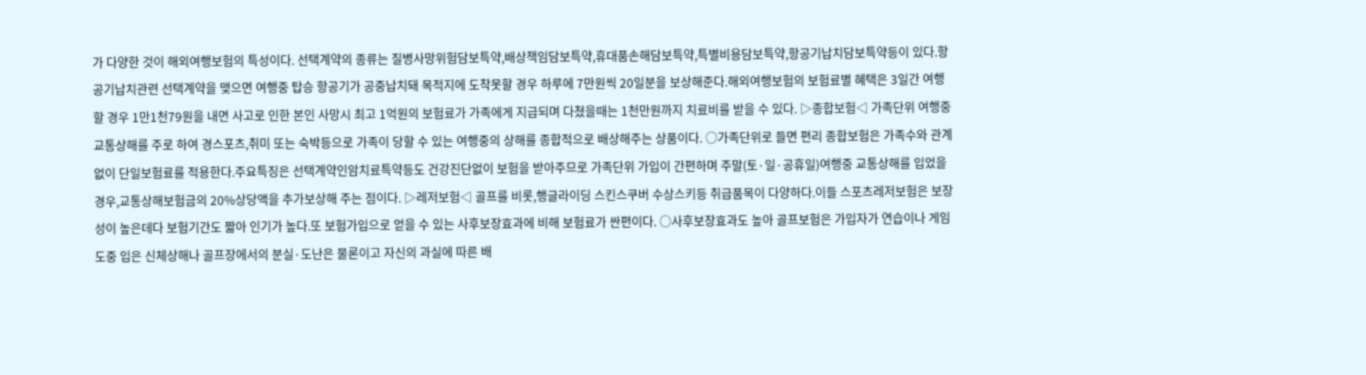가 다양한 것이 해외여행보험의 특성이다. 선택계약의 종류는 질병사망위험담보특약,배상책임담보특약,휴대품손해담보특약,특별비용담보특약,항공기납치담보특약등이 있다.항공기납치관련 선택계약을 맺으면 여행중 탑승 항공기가 공중납치돼 목적지에 도착못할 경우 하루에 7만원씩 20일분을 보상해준다.해외여행보험의 보험료별 혜택은 3일간 여행할 경우 1만1천79원을 내면 사고로 인한 본인 사망시 최고 1억원의 보험료가 가족에게 지급되며 다쳤을때는 1천만원까지 치료비를 받을 수 있다. ▷종합보험◁ 가족단위 여행중 교통상해를 주로 하여 경스포츠,취미 또는 숙박등으로 가족이 당할 수 있는 여행중의 상해를 종합적으로 배상해주는 상품이다. ○가족단위로 들면 편리 종합보험은 가족수와 관계없이 단일보험료를 적용한다.주요특징은 선택계약인암치료특약등도 건강진단없이 보험을 받아주므로 가족단위 가입이 간편하며 주말(토·일·공휴일)여행중 교통상해를 입었을 경우,교통상해보험금의 20%상당액을 추가보상해 주는 점이다. ▷레저보험◁ 골프를 비롯,행글라이딩 스킨스쿠버 수상스키등 취급품목이 다양하다.이들 스포츠레저보험은 보장성이 높은데다 보험기간도 짧아 인기가 높다.또 보험가입으로 얻을 수 있는 사후보장효과에 비해 보험료가 싼편이다. ○사후보장효과도 높아 골프보험은 가입자가 연습이나 게임도중 입은 신체상해나 골프장에서의 분실·도난은 물론이고 자신의 과실에 따른 배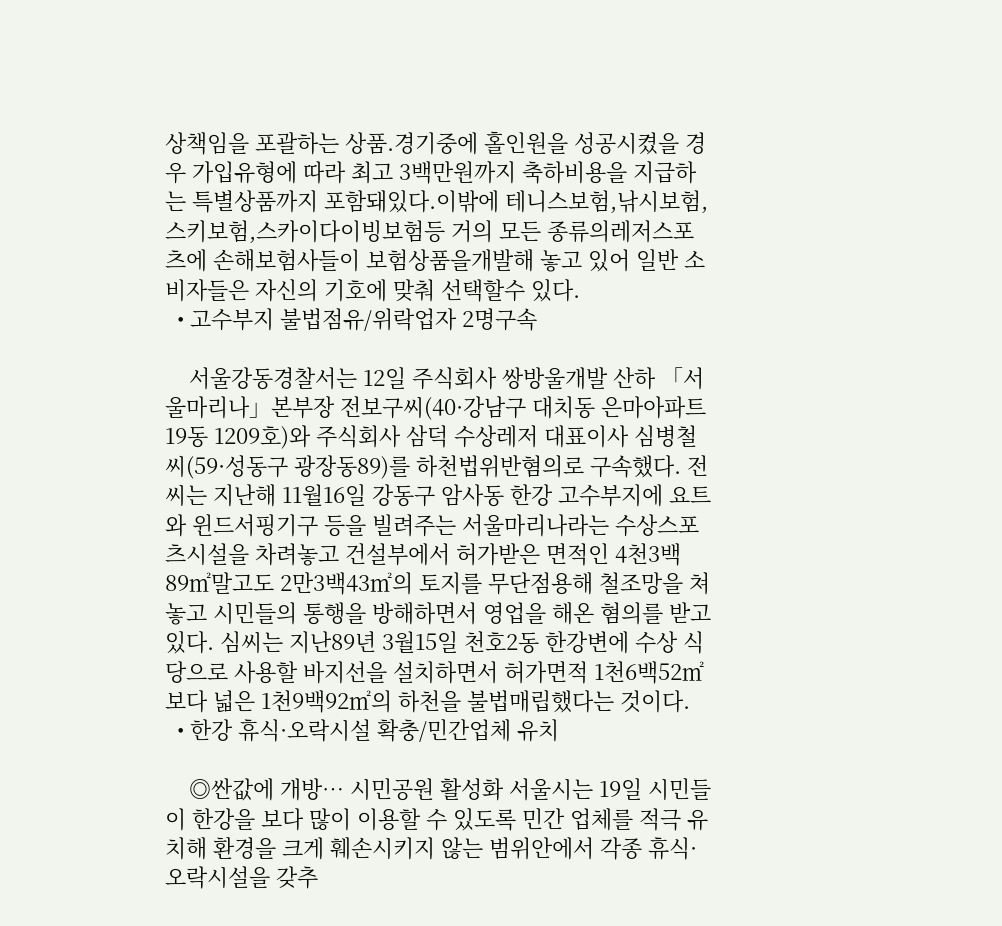상책임을 포괄하는 상품.경기중에 홀인원을 성공시켰을 경우 가입유형에 따라 최고 3백만원까지 축하비용을 지급하는 특별상품까지 포함돼있다.이밖에 테니스보험,낚시보험,스키보험,스카이다이빙보험등 거의 모든 종류의레저스포츠에 손해보험사들이 보험상품을개발해 놓고 있어 일반 소비자들은 자신의 기호에 맞춰 선택할수 있다.
  • 고수부지 불법점유/위락업자 2명구속

    서울강동경찰서는 12일 주식회사 쌍방울개발 산하 「서울마리나」본부장 전보구씨(40·강남구 대치동 은마아파트19동 1209호)와 주식회사 삼덕 수상레저 대표이사 심병철씨(59·성동구 광장동89)를 하천법위반혐의로 구속했다. 전씨는 지난해 11월16일 강동구 암사동 한강 고수부지에 요트와 윈드서핑기구 등을 빌려주는 서울마리나라는 수상스포츠시설을 차려놓고 건설부에서 허가받은 면적인 4천3백89㎡말고도 2만3백43㎡의 토지를 무단점용해 철조망을 쳐놓고 시민들의 통행을 방해하면서 영업을 해온 혐의를 받고 있다. 심씨는 지난89년 3월15일 천호2동 한강변에 수상 식당으로 사용할 바지선을 설치하면서 허가면적 1천6백52㎡보다 넓은 1천9백92㎡의 하천을 불법매립했다는 것이다.
  • 한강 휴식·오락시설 확충/민간업체 유치

    ◎싼값에 개방… 시민공원 활성화 서울시는 19일 시민들이 한강을 보다 많이 이용할 수 있도록 민간 업체를 적극 유치해 환경을 크게 훼손시키지 않는 범위안에서 각종 휴식·오락시설을 갖추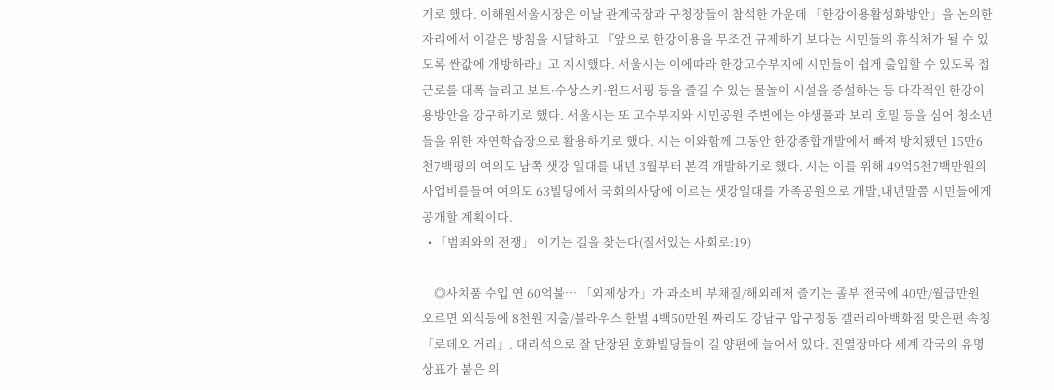기로 했다. 이해원서울시장은 이날 관계국장과 구청장들이 참석한 가운데 「한강이용활성화방안」을 논의한 자리에서 이같은 방침을 시달하고 『앞으로 한강이용을 무조건 규제하기 보다는 시민들의 휴식처가 될 수 있도록 싼값에 개방하라』고 지시했다. 서울시는 이에따라 한강고수부지에 시민들이 쉽게 출입할 수 있도록 접근로를 대폭 늘리고 보트·수상스키·윈드서핑 등을 즐길 수 있는 물놀이 시설을 증설하는 등 다각적인 한강이용방안을 강구하기로 했다. 서울시는 또 고수부지와 시민공원 주변에는 야생풀과 보리 호밀 등을 심어 청소년들을 위한 자연학습장으로 활용하기로 했다. 시는 이와함께 그동안 한강종합개발에서 빠져 방치됐던 15만6천7백평의 여의도 남쪽 샛강 일대를 내년 3월부터 본격 개발하기로 했다. 시는 이를 위해 49억5천7백만원의 사업비를들여 여의도 63빌딩에서 국회의사당에 이르는 샛강일대를 가족공원으로 개발,내년말쯤 시민들에게 공개할 계획이다.
  • 「범죄와의 전쟁」 이기는 길을 찾는다(질서있는 사회로:19)

    ◎사치품 수입 연 60억불… 「외제상가」가 과소비 부채질/해외레저 즐기는 졸부 전국에 40만/월급만원 오르면 외식등에 8천원 지출/블라우스 한벌 4백50만원 짜리도 강남구 압구정동 갤러리아백화점 맞은편 속칭 「로데오 거리」. 대리석으로 잘 단장된 호화빌딩들이 길 양편에 늘어서 있다. 진열장마다 세계 각국의 유명 상표가 붙은 의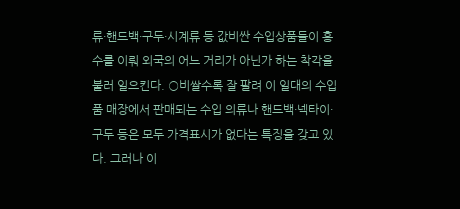류·핸드백·구두·시계류 등 값비싼 수입상품들이 홍수를 이뤄 외국의 어느 거리가 아닌가 하는 착각을 불러 일으킨다. ○비쌀수록 잘 팔려 이 일대의 수입품 매장에서 판매되는 수입 의류나 핸드백·넥타이·구두 등은 모두 가격표시가 없다는 특징을 갖고 있다. 그러나 이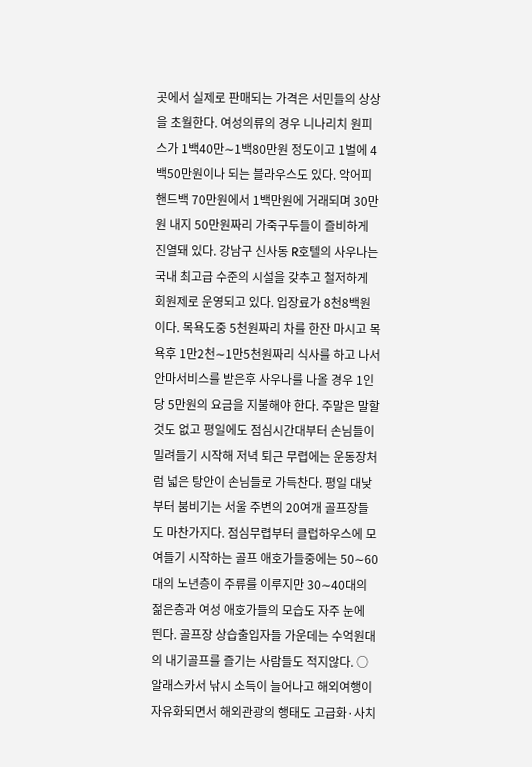곳에서 실제로 판매되는 가격은 서민들의 상상을 초월한다. 여성의류의 경우 니나리치 원피스가 1백40만∼1백80만원 정도이고 1벌에 4백50만원이나 되는 블라우스도 있다. 악어피 핸드백 70만원에서 1백만원에 거래되며 30만원 내지 50만원짜리 가죽구두들이 즐비하게 진열돼 있다. 강남구 신사동 R호텔의 사우나는 국내 최고급 수준의 시설을 갖추고 철저하게 회원제로 운영되고 있다. 입장료가 8천8백원이다. 목욕도중 5천원짜리 차를 한잔 마시고 목욕후 1만2천∼1만5천원짜리 식사를 하고 나서 안마서비스를 받은후 사우나를 나올 경우 1인당 5만원의 요금을 지불해야 한다. 주말은 말할 것도 없고 평일에도 점심시간대부터 손님들이 밀려들기 시작해 저녁 퇴근 무렵에는 운동장처럼 넓은 탕안이 손님들로 가득찬다. 평일 대낮부터 붐비기는 서울 주변의 20여개 골프장들도 마찬가지다. 점심무렵부터 클럽하우스에 모여들기 시작하는 골프 애호가들중에는 50∼60대의 노년층이 주류를 이루지만 30∼40대의 젊은층과 여성 애호가들의 모습도 자주 눈에 띈다. 골프장 상습출입자들 가운데는 수억원대의 내기골프를 즐기는 사람들도 적지않다. ○알래스카서 낚시 소득이 늘어나고 해외여행이 자유화되면서 해외관광의 행태도 고급화·사치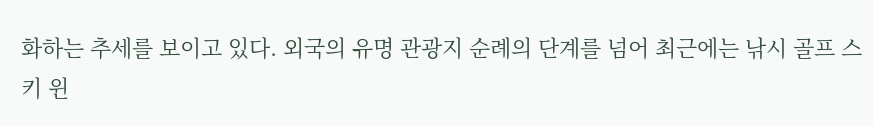화하는 추세를 보이고 있다. 외국의 유명 관광지 순례의 단계를 넘어 최근에는 낚시 골프 스키 윈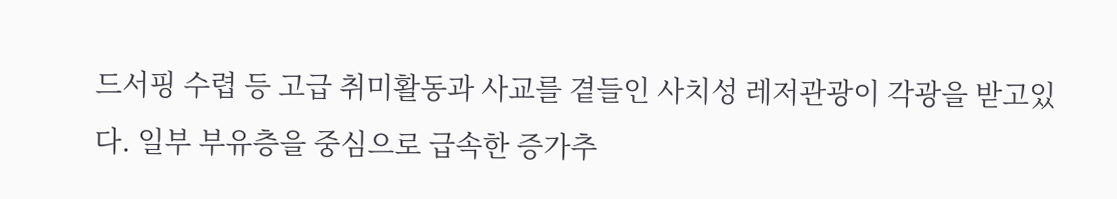드서핑 수렵 등 고급 취미활동과 사교를 곁들인 사치성 레저관광이 각광을 받고있다. 일부 부유층을 중심으로 급속한 증가추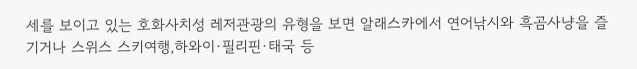세를 보이고 있는 호화사치성 레저관광의 유형을 보면 알래스카에서 연어낚시와 흑곰사냥을 즐기거나 스위스 스키여행,하와이·필리핀·태국 등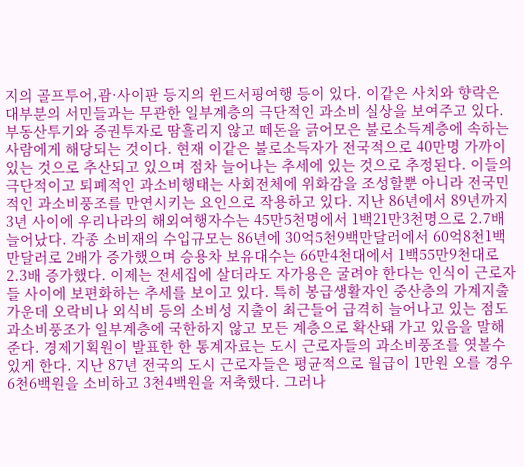지의 골프투어,괌·사이판 등지의 윈드서핑여행 등이 있다. 이같은 사치와 향락은 대부분의 서민들과는 무관한 일부계층의 극단적인 과소비 실상을 보여주고 있다. 부동산투기와 증권투자로 땀흘리지 않고 떼돈을 긁어모은 불로소득계층에 속하는 사람에게 해당되는 것이다. 현재 이같은 불로소득자가 전국적으로 40만명 가까이 있는 것으로 추산되고 있으며 점차 늘어나는 추세에 있는 것으로 추정된다. 이들의 극단적이고 퇴폐적인 과소비행태는 사회전체에 위화감을 조성할뿐 아니라 전국민적인 과소비풍조를 만연시키는 요인으로 작용하고 있다. 지난 86년에서 89년까지 3년 사이에 우리나라의 해외여행자수는 45만5천명에서 1백21만3천명으로 2.7배 늘어났다. 각종 소비재의 수입규모는 86년에 30억5천9백만달러에서 60억8천1백만달러로 2배가 증가했으며 승용차 보유대수는 66만4천대에서 1백55만9천대로 2.3배 증가했다. 이제는 전세집에 살더라도 자가용은 굴려야 한다는 인식이 근로자들 사이에 보편화하는 추세를 보이고 있다. 특히 봉급생활자인 중산층의 가계지출 가운데 오락비나 외식비 등의 소비성 지출이 최근들어 급격히 늘어나고 있는 점도 과소비풍조가 일부계층에 국한하지 않고 모든 계층으로 확산돼 가고 있음을 말해준다. 경제기획원이 발표한 한 통계자료는 도시 근로자들의 과소비풍조를 엿볼수 있게 한다. 지난 87년 전국의 도시 근로자들은 평균적으로 월급이 1만원 오를 경우 6천6백원을 소비하고 3천4백원을 저축했다. 그러나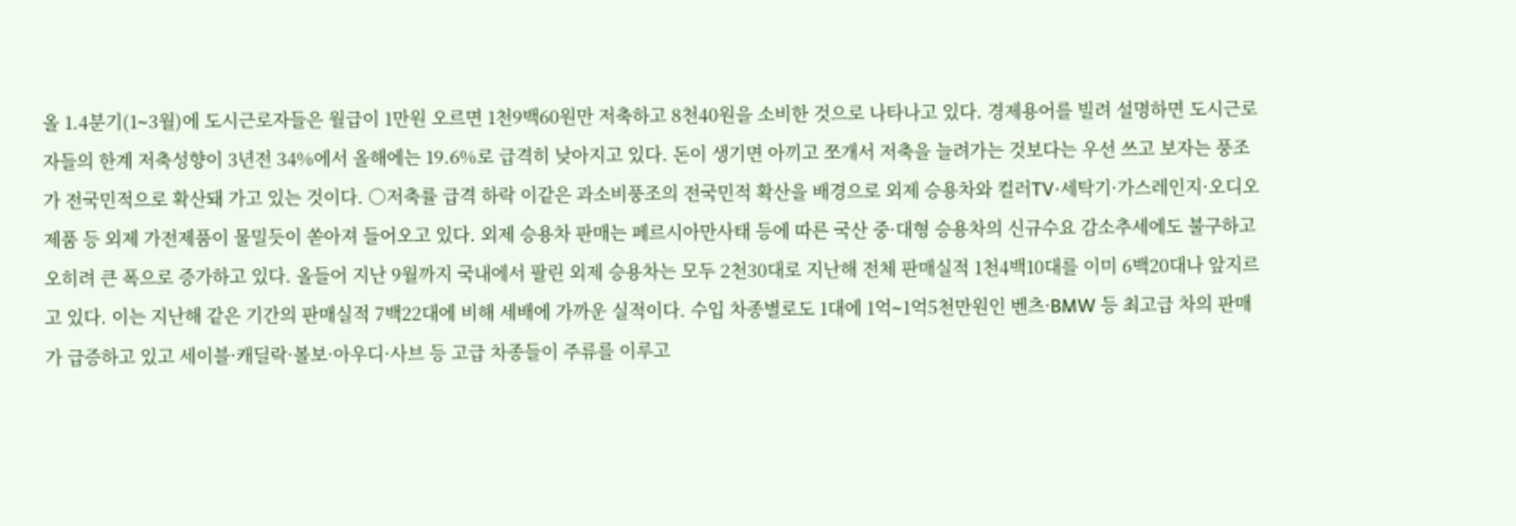올 1.4분기(1∼3월)에 도시근로자들은 월급이 1만원 오르면 1천9백60원만 저축하고 8천40원을 소비한 것으로 나타나고 있다. 경제용어를 빌려 설명하면 도시근로자들의 한계 저축성향이 3년전 34%에서 올해에는 19.6%로 급격히 낮아지고 있다. 돈이 생기면 아끼고 쪼개서 저축을 늘려가는 것보다는 우선 쓰고 보자는 풍조가 전국민적으로 확산돼 가고 있는 것이다. ○저축률 급격 하락 이같은 과소비풍조의 전국민적 확산을 배경으로 외제 승용차와 컬러TV·세탁기·가스레인지·오디오제품 등 외제 가전제품이 물밀듯이 쏟아져 들어오고 있다. 외제 승용차 판매는 페르시아만사태 등에 따른 국산 중·대형 승용차의 신규수요 감소추세에도 불구하고 오히려 큰 폭으로 증가하고 있다. 올들어 지난 9월까지 국내에서 팔린 외제 승용차는 모두 2천30대로 지난해 전체 판매실적 1천4백10대를 이미 6백20대나 앞지르고 있다. 이는 지난해 같은 기간의 판매실적 7백22대에 비해 세배에 가까운 실적이다. 수입 차종별로도 1대에 1억∼1억5천만원인 벤츠·BMW 등 최고급 차의 판매가 급증하고 있고 세이블·캐딜락·볼보·아우디·사브 등 고급 차종들이 주류를 이루고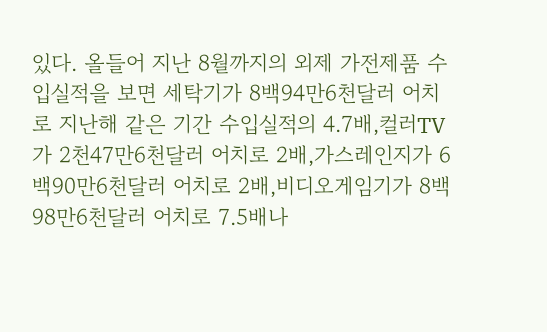있다. 올들어 지난 8월까지의 외제 가전제품 수입실적을 보면 세탁기가 8백94만6천달러 어치로 지난해 같은 기간 수입실적의 4.7배,컬러TV가 2천47만6천달러 어치로 2배,가스레인지가 6백90만6천달러 어치로 2배,비디오게임기가 8백98만6천달러 어치로 7.5배나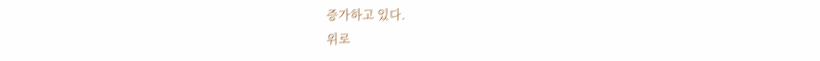증가하고 있다.
위로